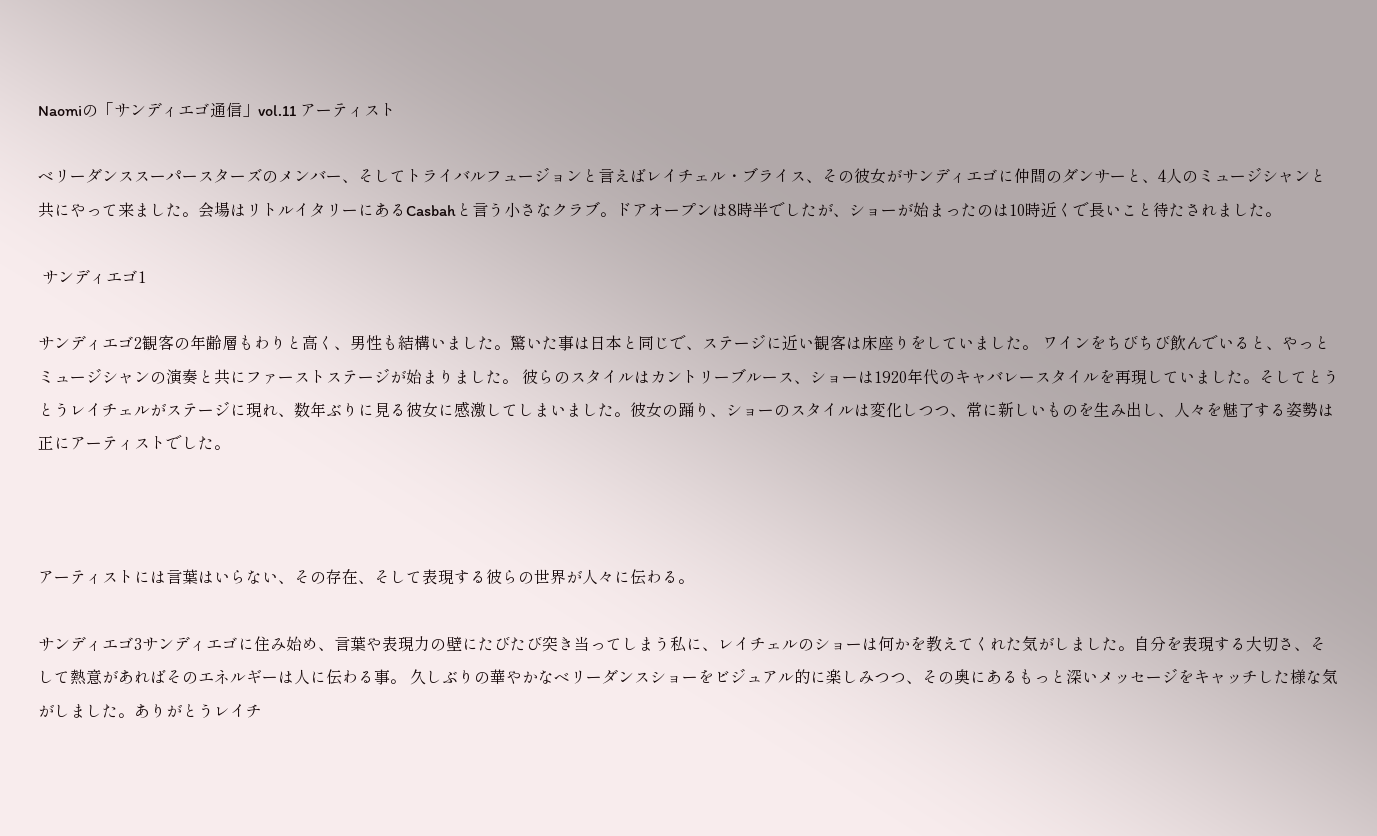Naomiの「サンディエゴ通信」vol.11 アーティスト

ベリーダンススーパースターズのメンバー、そしてトライバルフュージョンと言えばレイチェル・ブライス、その彼女がサンディエゴに仲間のダンサーと、4人のミュージシャンと共にやって来ました。会場はリトルイタリーにあるCasbahと言う小さなクラブ。ドアオープンは8時半でしたが、ショーが始まったのは10時近くで長いこと待たされました。

 サンディエゴ1

サンディエゴ2観客の年齢層もわりと高く、男性も結構いました。驚いた事は日本と同じで、ステージに近い観客は床座りをしていました。 ワインをちびちび飲んでいると、やっとミュージシャンの演奏と共にファーストステージが始まりました。 彼らのスタイルはカントリーブルース、ショーは1920年代のキャバレースタイルを再現していました。そしてとうとうレイチェルがステージに現れ、数年ぶりに見る彼女に感激してしまいました。彼女の踊り、ショーのスタイルは変化しつつ、常に新しいものを生み出し、人々を魅了する姿勢は正にアーティストでした。



アーティストには言葉はいらない、その存在、そして表現する彼らの世界が人々に伝わる。

サンディエゴ3サンディエゴに住み始め、言葉や表現力の壁にたびたび突き当ってしまう私に、レイチェルのショーは何かを教えてくれた気がしました。自分を表現する大切さ、そして熱意があればそのエネルギーは人に伝わる事。 久しぶりの華やかなベリーダンスショーをビジュアル的に楽しみつつ、その奥にあるもっと深いメッセージをキャッチした様な気がしました。ありがとうレイチ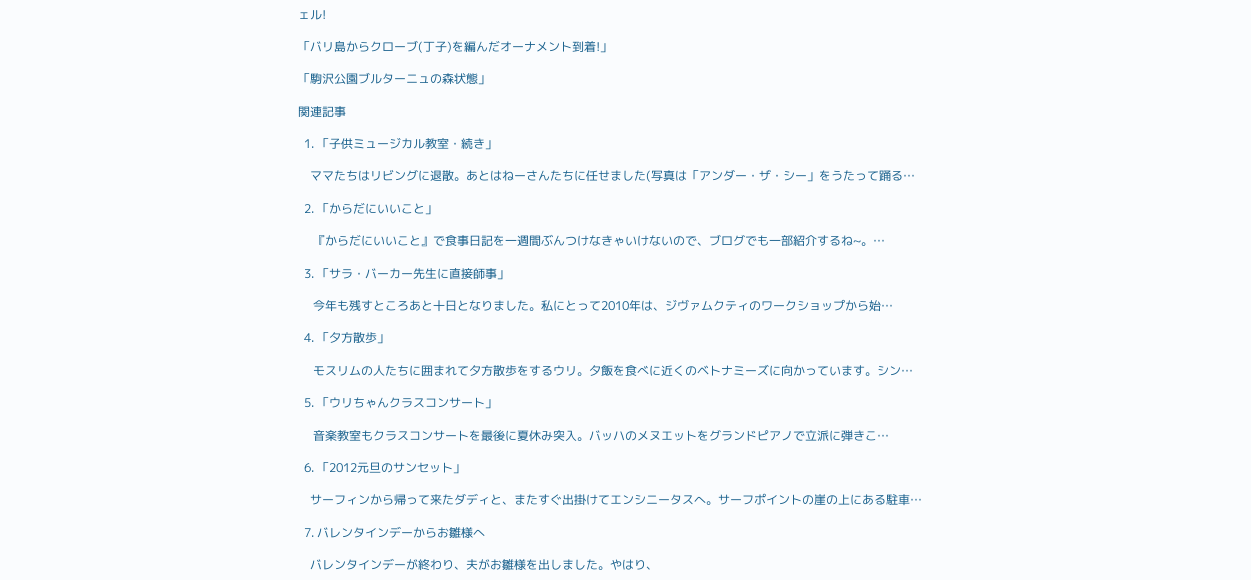ェル!

「バリ島からクローブ(丁子)を編んだオーナメント到着!」

「駒沢公園ブルターニュの森状態」

関連記事

  1. 「子供ミュージカル教室・続き」

    ママたちはリビングに退散。あとはねーさんたちに任せました(写真は「アンダー・ザ・シー」をうたって踊る…

  2. 「からだにいいこと」

     『からだにいいこと』で食事日記を一週間ぶんつけなきゃいけないので、ブログでも一部紹介するね~。…

  3. 「サラ・バーカー先生に直接師事」

     今年も残すところあと十日となりました。私にとって2010年は、ジヴァムクティのワークショップから始…

  4. 「夕方散歩」

     モスリムの人たちに囲まれて夕方散歩をするウリ。夕飯を食べに近くのベトナミーズに向かっています。シン…

  5. 「ウリちゃんクラスコンサート」

     音楽教室もクラスコンサートを最後に夏休み突入。バッハのメヌエットをグランドピアノで立派に弾きこ…

  6. 「2012元旦のサンセット」

    サーフィンから帰って来たダディと、またすぐ出掛けてエンシニータスへ。サーフポイントの崖の上にある駐車…

  7. バレンタインデーからお雛様へ

    バレンタインデーが終わり、夫がお雛様を出しました。やはり、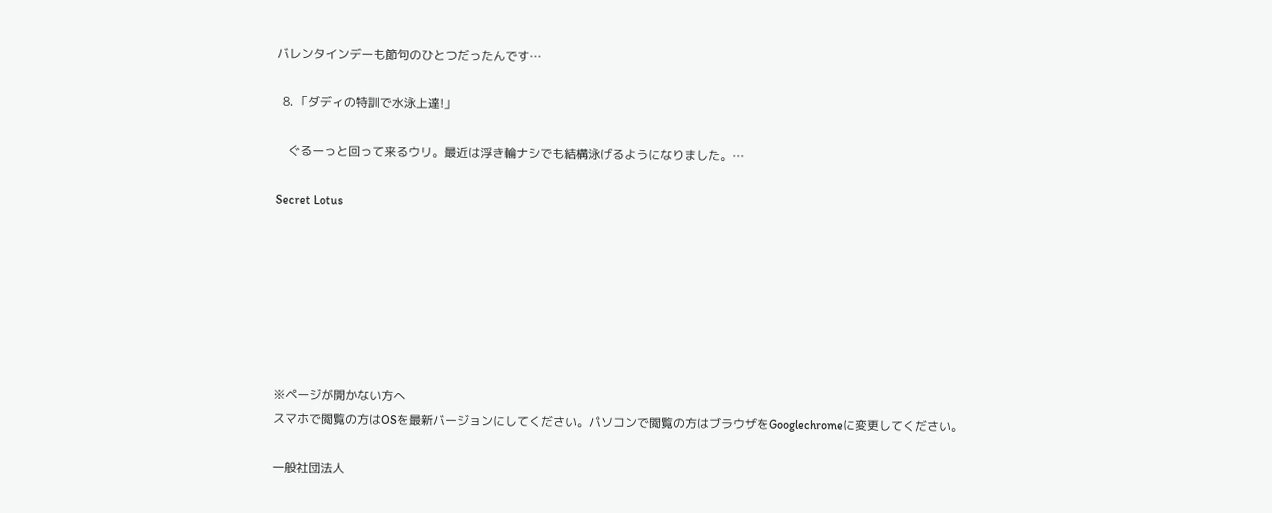バレンタインデーも節句のひとつだったんです…

  8. 「ダディの特訓で水泳上達!」

    ぐるーっと回って来るウリ。最近は浮き輪ナシでも結構泳げるようになりました。…

Secret Lotus







※ページが開かない方へ
スマホで閲覧の方はOSを最新バージョンにしてください。パソコンで閲覧の方はブラウザをGooglechromeに変更してください。

一般社団法人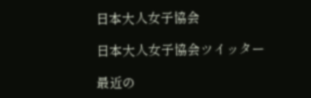日本大人女子協会

日本大人女子協会ツイッター

最近の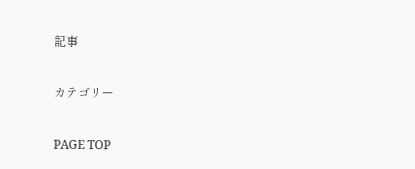記事

カテゴリー

PAGE TOP